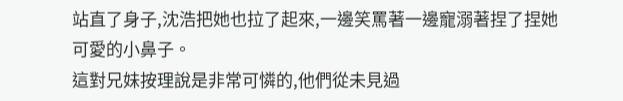站直了身子,沈浩把她也拉了起來,一邊笑罵著一邊寵溺著捏了捏她可愛的小鼻子。
這對兄妹按理說是非常可憐的,他們從未見過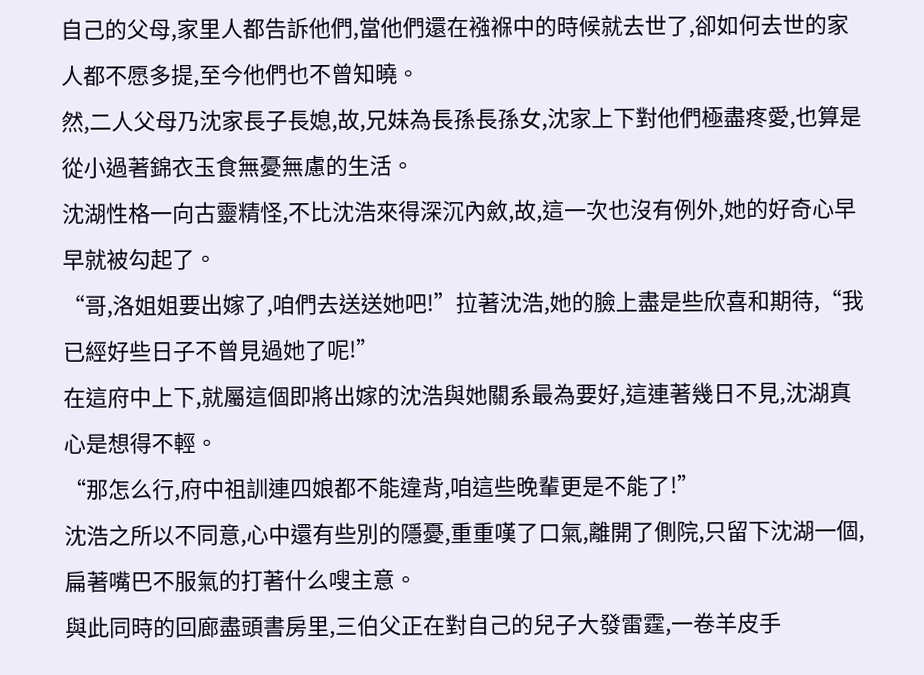自己的父母,家里人都告訴他們,當他們還在襁褓中的時候就去世了,卻如何去世的家人都不愿多提,至今他們也不曾知曉。
然,二人父母乃沈家長子長媳,故,兄妹為長孫長孫女,沈家上下對他們極盡疼愛,也算是從小過著錦衣玉食無憂無慮的生活。
沈湖性格一向古靈精怪,不比沈浩來得深沉內斂,故,這一次也沒有例外,她的好奇心早早就被勾起了。
“哥,洛姐姐要出嫁了,咱們去送送她吧!”拉著沈浩,她的臉上盡是些欣喜和期待,“我已經好些日子不曾見過她了呢!”
在這府中上下,就屬這個即將出嫁的沈浩與她關系最為要好,這連著幾日不見,沈湖真心是想得不輕。
“那怎么行,府中祖訓連四娘都不能違背,咱這些晚輩更是不能了!”
沈浩之所以不同意,心中還有些別的隱憂,重重嘆了口氣,離開了側院,只留下沈湖一個,扁著嘴巴不服氣的打著什么嗖主意。
與此同時的回廊盡頭書房里,三伯父正在對自己的兒子大發雷霆,一卷羊皮手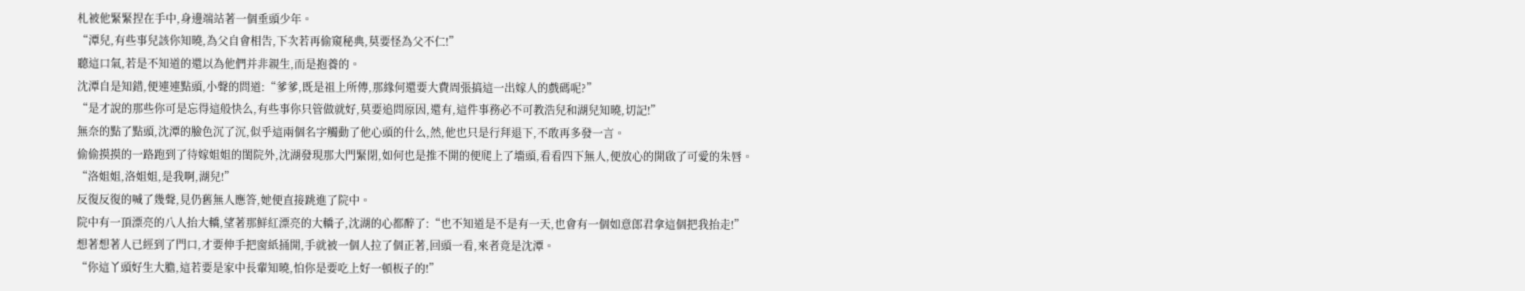札被他緊緊捏在手中,身邊端站著一個垂頭少年。
“潭兒,有些事兒該你知曉,為父自會相告,下次若再偷窺秘典,莫要怪為父不仁!”
聽這口氣,若是不知道的還以為他們并非親生,而是抱養的。
沈潭自是知錯,便連連點頭,小聲的問道:“爹爹,既是祖上所傳,那緣何還要大費周張搞這一出嫁人的戲碼呢?”
“是才說的那些你可是忘得這般快么,有些事你只管做就好,莫要追問原因,還有,這件事務必不可教浩兒和湖兒知曉,切記!”
無奈的點了點頭,沈潭的臉色沉了沉,似乎這兩個名字觸動了他心頭的什么,然,他也只是行拜退下,不敢再多發一言。
偷偷摸摸的一路跑到了待嫁姐姐的閨院外,沈湖發現那大門緊閉,如何也是推不開的便爬上了墻頭,看看四下無人,便放心的開啟了可愛的朱唇。
“洛姐姐,洛姐姐,是我啊,湖兒!”
反復反復的喊了幾聲,見仍舊無人應答,她便直接跳進了院中。
院中有一頂漂亮的八人抬大轎,望著那鮮紅漂亮的大轎子,沈湖的心都醉了:“也不知道是不是有一天,也會有一個如意郎君拿這個把我抬走!”
想著想著人已經到了門口,才要伸手把窗紙捅開,手就被一個人拉了個正著,回頭一看,來者竟是沈潭。
“你這丫頭好生大膽,這若要是家中長輩知曉,怕你是要吃上好一頓板子的!”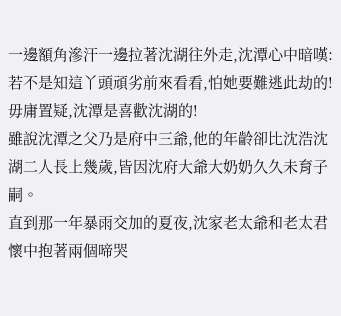一邊額角滲汗一邊拉著沈湖往外走,沈潭心中暗嘆:若不是知這丫頭頑劣前來看看,怕她要難逃此劫的!
毋庸置疑,沈潭是喜歡沈湖的!
雖說沈潭之父乃是府中三爺,他的年齡卻比沈浩沈湖二人長上幾歲,皆因沈府大爺大奶奶久久未育子嗣。
直到那一年暴雨交加的夏夜,沈家老太爺和老太君懷中抱著兩個啼哭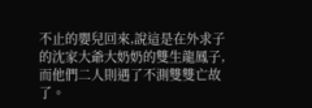不止的嬰兒回來,說這是在外求子的沈家大爺大奶奶的雙生龍鳳子,而他們二人則遇了不測雙雙亡故了。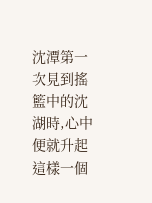沈潭第一次見到搖籃中的沈湖時,心中便就升起這樣一個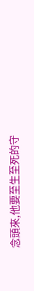念頭來,他要至生至死的守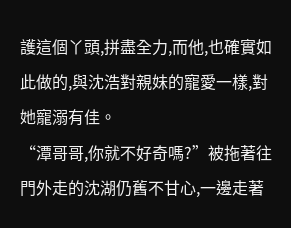護這個丫頭,拼盡全力,而他,也確實如此做的,與沈浩對親妹的寵愛一樣,對她寵溺有佳。
“潭哥哥,你就不好奇嗎?”被拖著往門外走的沈湖仍舊不甘心,一邊走著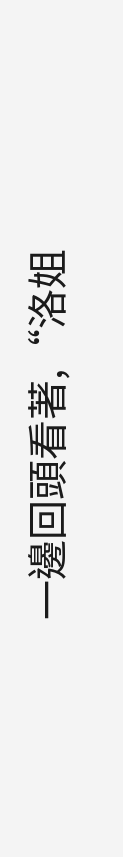一邊回頭看著,“洛姐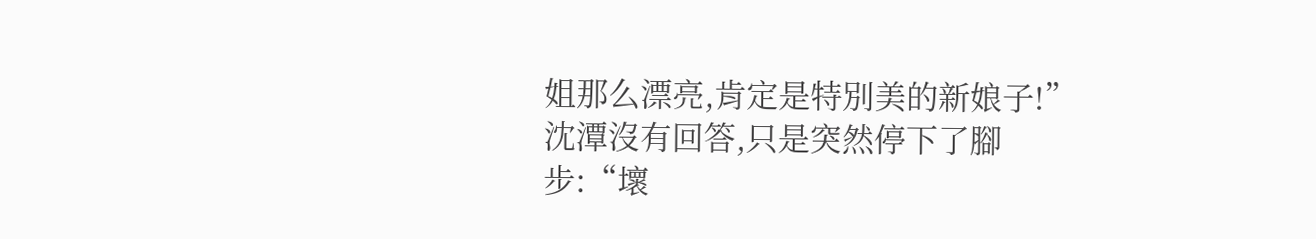姐那么漂亮,肯定是特別美的新娘子!”
沈潭沒有回答,只是突然停下了腳步:“壞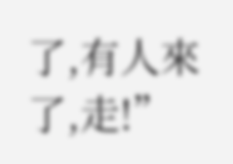了,有人來了,走!”